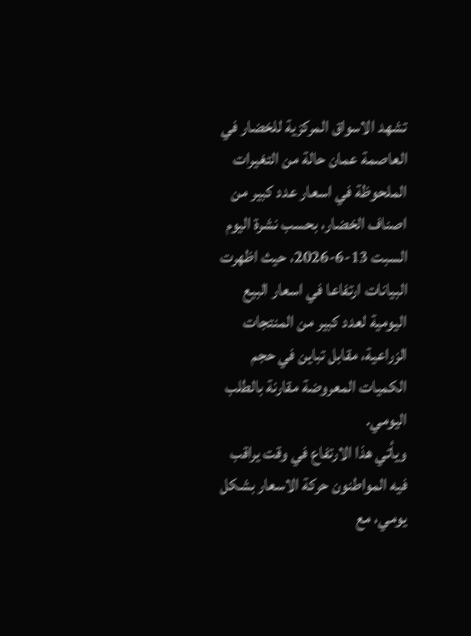تشهد الاسواق المركزية للخضار في العاصمة عمان حالة من التغيرات الملحوظة في اسعار عدد كبير من اصناف الخضار، بحسب نشرة اليوم السبت 13-6-2026، حيث اظهرت البيانات ارتفاعا في اسعار البيع اليومية لعدد كبير من المنتجات الزراعية، مقابل تباين في حجم الكميات المعروضة مقارنة بالطلب اليومي.
ويأتي هذا الارتفاع في وقت يراقب فيه المواطنون حركة الاسعار بشكل يومي، مع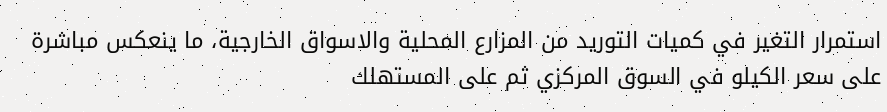استمرار التغير في كميات التوريد من المزارع المحلية والاسواق الخارجية، ما ينعكس مباشرة على سعر الكيلو في السوق المركزي ثم على المستهلك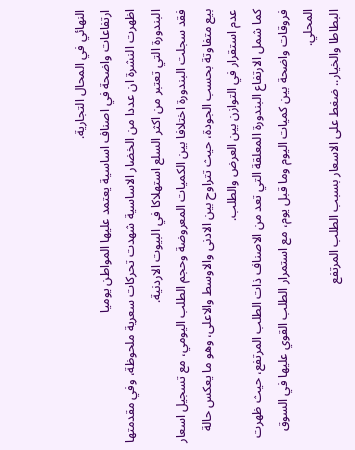النهائي في المحال التجارية.
ارتفاعات واضحة في اصناف اساسية يعتمد عليها المواطن يوميا
اظهرت النشرة ان عددا من الخضار الاساسية شهدت تحركات سعرية ملحوظة، وفي مقدمتها البندورة التي تعتبر من اكثر السلع استهلاكا في البيوت الاردنية.
فقد سجلت البندورة اختلافا بين الكميات المعروضة وحجم الطلب اليومي، مع تسجيل اسعار بيع متفاوتة بحسب الجودة، حيث تتراوح بين الادنى والاوسط والاعلى، وهو ما يعكس حالة عدم استقرار في التوازن بين العرض والطلب.
كما شمل الارتفاع البندورة المعلقة التي تعد من الاصناف ذات الطلب المرتفع، حيث ظهرت فروقات واضحة بين كميات اليوم وما قبل يوم، مع استمرار الطلب القوي عليها في السوق المحلي.
البطاطا والخيار.. ضغط على الاسعار بسبب الطلب المرتفع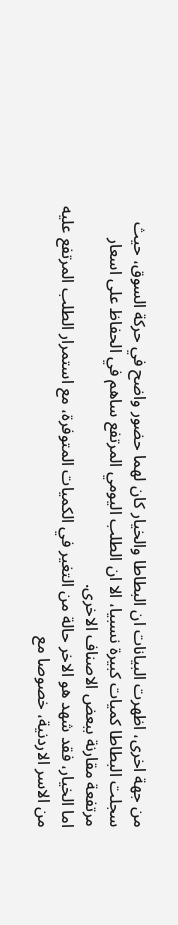من جهة اخرى، اظهرت البيانات ان البطاطا والخيار كان لهما حضور واضح في حركة السوق، حيث سجلت البطاطا كميات كبيرة نسبيا، الا ان الطلب اليومي المرتفع ساهم في الحفاظ على اسعار مرتفعة مقارنة ببعض الاصناف الاخرى.
اما الخيار، فقد شهد هو الاخر حالة من التغير في الكميات المتوفرة، مع استمرار الطلب المرتفع عليه من الاسر الاردنية، خصوصا مع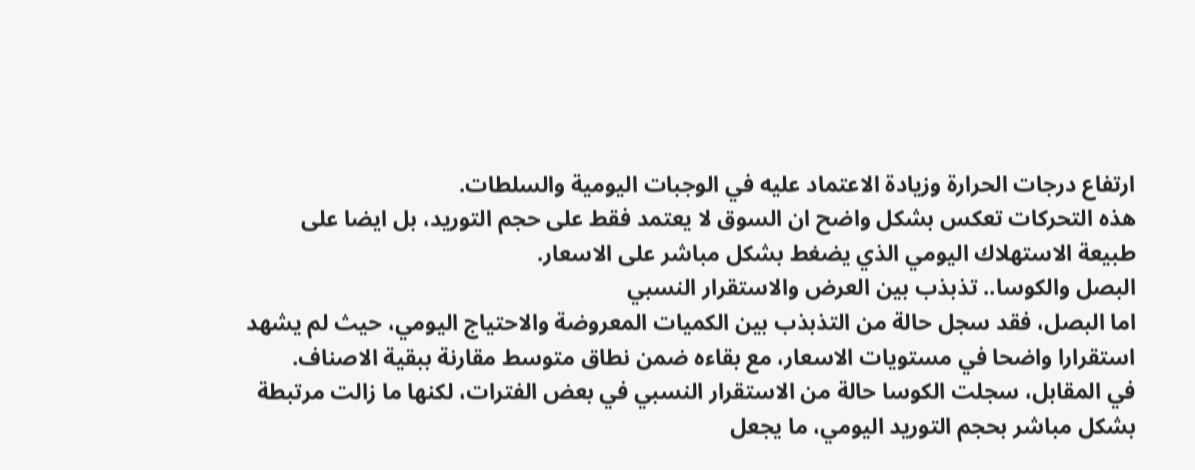ارتفاع درجات الحرارة وزيادة الاعتماد عليه في الوجبات اليومية والسلطات.
هذه التحركات تعكس بشكل واضح ان السوق لا يعتمد فقط على حجم التوريد، بل ايضا على طبيعة الاستهلاك اليومي الذي يضغط بشكل مباشر على الاسعار.
البصل والكوسا.. تذبذب بين العرض والاستقرار النسبي
اما البصل، فقد سجل حالة من التذبذب بين الكميات المعروضة والاحتياج اليومي، حيث لم يشهد استقرارا واضحا في مستويات الاسعار، مع بقاءه ضمن نطاق متوسط مقارنة ببقية الاصناف.
في المقابل، سجلت الكوسا حالة من الاستقرار النسبي في بعض الفترات، لكنها ما زالت مرتبطة بشكل مباشر بحجم التوريد اليومي، ما يجعل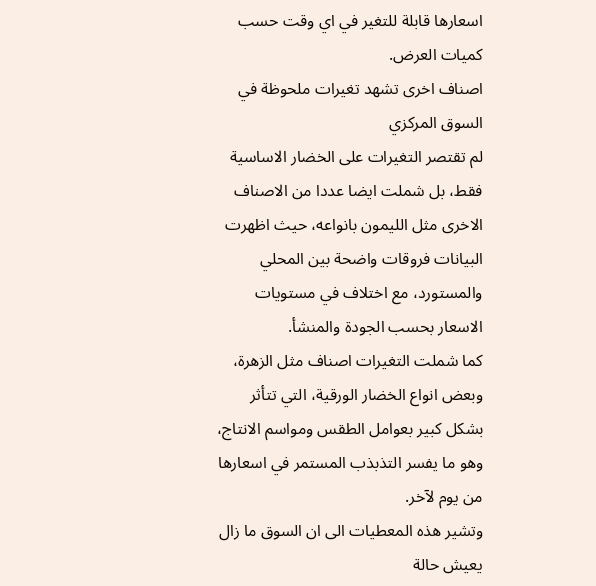اسعارها قابلة للتغير في اي وقت حسب كميات العرض.
اصناف اخرى تشهد تغيرات ملحوظة في السوق المركزي
لم تقتصر التغيرات على الخضار الاساسية فقط، بل شملت ايضا عددا من الاصناف الاخرى مثل الليمون بانواعه، حيث اظهرت البيانات فروقات واضحة بين المحلي والمستورد، مع اختلاف في مستويات الاسعار بحسب الجودة والمنشأ.
كما شملت التغيرات اصناف مثل الزهرة، وبعض انواع الخضار الورقية، التي تتأثر بشكل كبير بعوامل الطقس ومواسم الانتاج، وهو ما يفسر التذبذب المستمر في اسعارها من يوم لآخر.
وتشير هذه المعطيات الى ان السوق ما زال يعيش حالة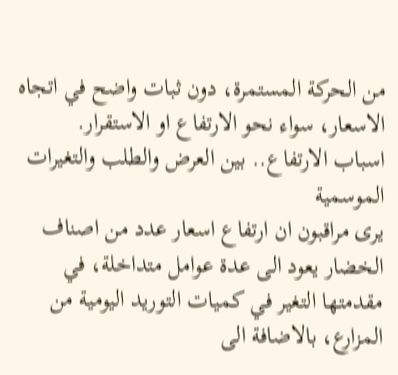من الحركة المستمرة، دون ثبات واضح في اتجاه الاسعار، سواء نحو الارتفاع او الاستقرار.
اسباب الارتفاع.. بين العرض والطلب والتغيرات الموسمية
يرى مراقبون ان ارتفاع اسعار عدد من اصناف الخضار يعود الى عدة عوامل متداخلة، في مقدمتها التغير في كميات التوريد اليومية من المزارع، بالاضافة الى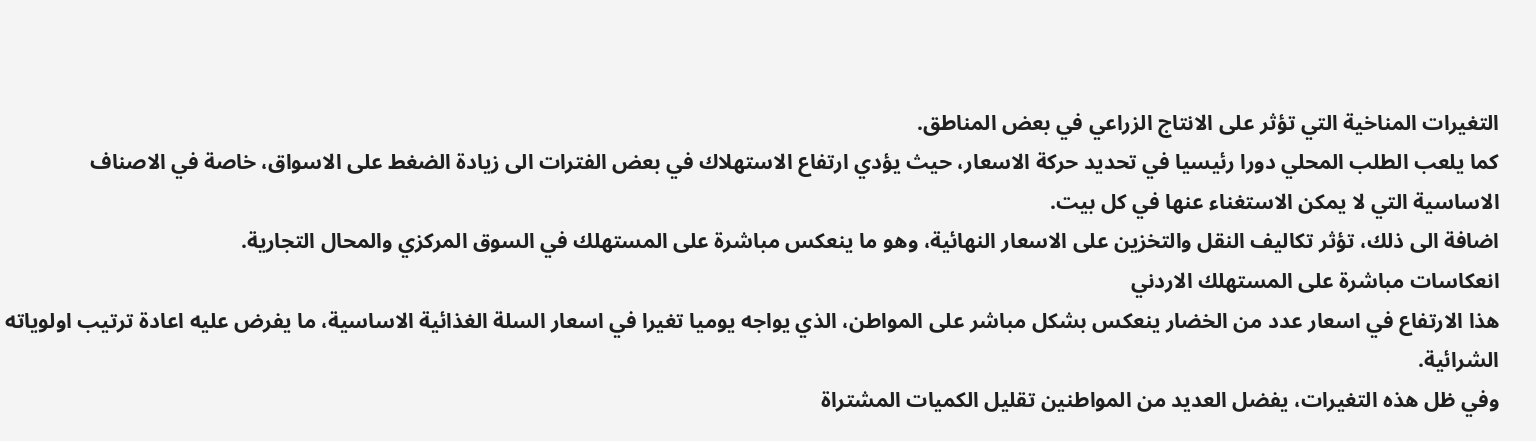التغيرات المناخية التي تؤثر على الانتاج الزراعي في بعض المناطق.
كما يلعب الطلب المحلي دورا رئيسيا في تحديد حركة الاسعار، حيث يؤدي ارتفاع الاستهلاك في بعض الفترات الى زيادة الضغط على الاسواق، خاصة في الاصناف الاساسية التي لا يمكن الاستغناء عنها في كل بيت.
اضافة الى ذلك، تؤثر تكاليف النقل والتخزين على الاسعار النهائية، وهو ما ينعكس مباشرة على المستهلك في السوق المركزي والمحال التجارية.
انعكاسات مباشرة على المستهلك الاردني
هذا الارتفاع في اسعار عدد من الخضار ينعكس بشكل مباشر على المواطن، الذي يواجه يوميا تغيرا في اسعار السلة الغذائية الاساسية، ما يفرض عليه اعادة ترتيب اولوياته الشرائية.
وفي ظل هذه التغيرات، يفضل العديد من المواطنين تقليل الكميات المشتراة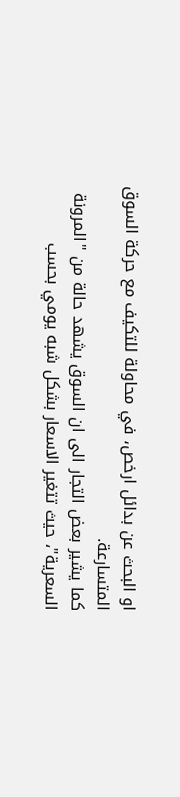او البحث عن بدائل ارخص، في محاولة للتكيف مع حركة السوق المتسارعة.
كما يشير بعض التجار الى ان السوق يشهد حالة من "المرونة السعرية"، حيث تتغير الاسعار بشكل شبه يومي بحسب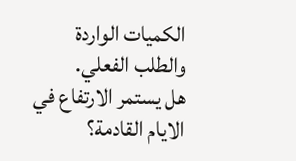الكميات الواردة والطلب الفعلي.
هل يستمر الارتفاع في الايام القادمة؟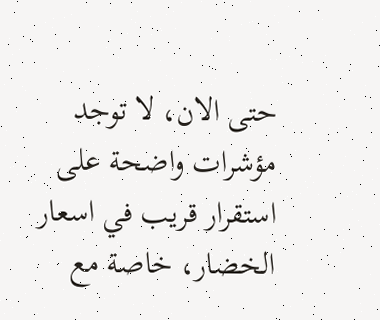حتى الان، لا توجد مؤشرات واضحة على استقرار قريب في اسعار الخضار، خاصة مع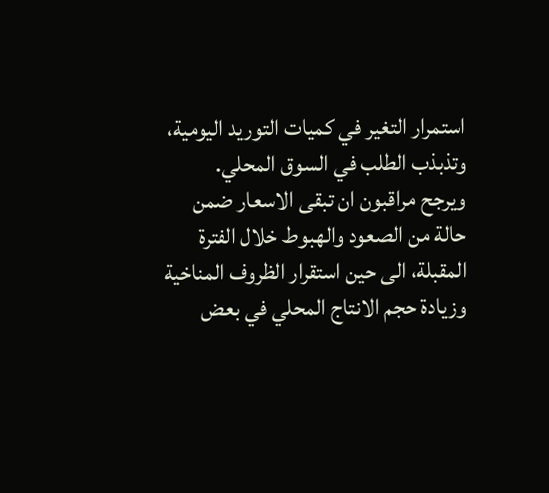استمرار التغير في كميات التوريد اليومية، وتذبذب الطلب في السوق المحلي.
ويرجح مراقبون ان تبقى الاسعار ضمن حالة من الصعود والهبوط خلال الفترة المقبلة، الى حين استقرار الظروف المناخية وزيادة حجم الانتاج المحلي في بعض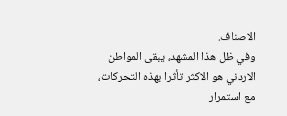الاصناف.
وفي ظل هذا المشهد، يبقى المواطن الاردني هو الاكثر تأثرا بهذه التحركات، مع استمرار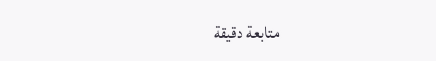متابعة دقيقة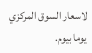لاسعار السوق المركزي يوما بيوم.